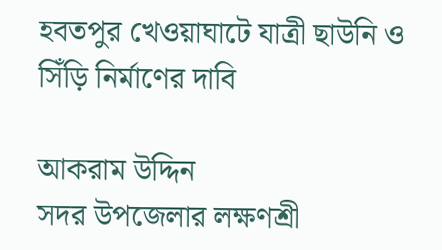হবতপুর খেওয়াঘাটে যাত্রী ছাউনি ও সিঁড়ি নির্মাণের দাবি

আকরাম উদ্দিন
সদর উপজেলার লক্ষণশ্রী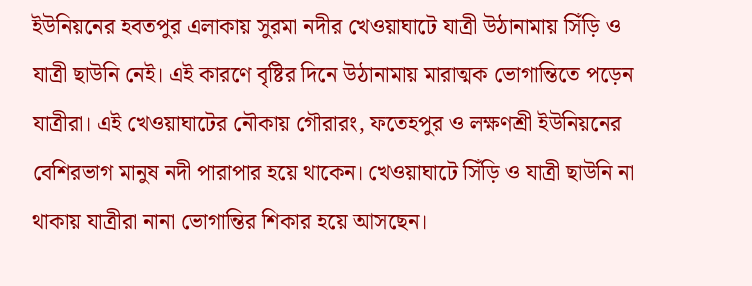ইউনিয়নের হবতপুর এলাকায় সুরমা নদীর খেওয়াঘাটে যাত্রী উঠানামায় সিঁড়ি ও যাত্রী ছাউনি নেই। এই কারণে বৃষ্টির দিনে উঠানামায় মারাত্মক ভোগান্তিতে পড়েন যাত্রীরা। এই খেওয়াঘাটের নৌকায় গৌরারং, ফতেহপুর ও লক্ষণশ্রী ইউনিয়নের বেশিরভাগ মানুষ নদী পারাপার হয়ে থাকেন। খেওয়াঘাটে সিঁড়ি ও যাত্রী ছাউনি না থাকায় যাত্রীরা নানা ভোগান্তির শিকার হয়ে আসছেন।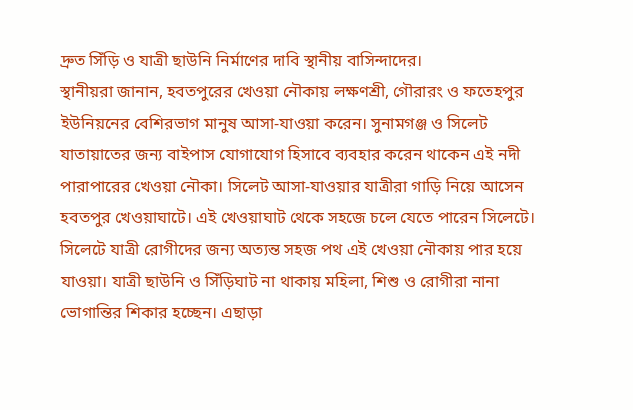দ্রুত সিঁড়ি ও যাত্রী ছাউনি নির্মাণের দাবি স্থানীয় বাসিন্দাদের।
স্থানীয়রা জানান, হবতপুরের খেওয়া নৌকায় লক্ষণশ্রী, গৌরারং ও ফতেহপুর ইউনিয়নের বেশিরভাগ মানুষ আসা-যাওয়া করেন। সুনামগঞ্জ ও সিলেট যাতায়াতের জন্য বাইপাস যোগাযোগ হিসাবে ব্যবহার করেন থাকেন এই নদী পারাপারের খেওয়া নৌকা। সিলেট আসা-যাওয়ার যাত্রীরা গাড়ি নিয়ে আসেন হবতপুর খেওয়াঘাটে। এই খেওয়াঘাট থেকে সহজে চলে যেতে পারেন সিলেটে। সিলেটে যাত্রী রোগীদের জন্য অত্যন্ত সহজ পথ এই খেওয়া নৌকায় পার হয়ে যাওয়া। যাত্রী ছাউনি ও সিঁড়িঘাট না থাকায় মহিলা, শিশু ও রোগীরা নানা ভোগান্তির শিকার হচ্ছেন। এছাড়া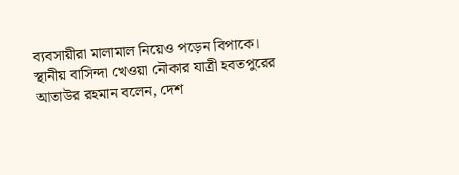ব্যবসায়ীরা মালামাল নিয়েও পড়েন বিপাকে।
স্থানীয় বাসিন্দা খেওয়া নৌকার যাত্রী হবতপুরের আতাউর রহমান বলেন, দেশ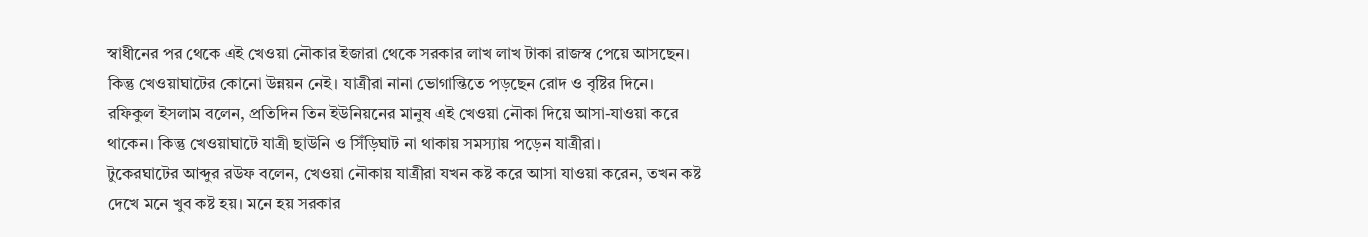স্বাধীনের পর থেকে এই খেওয়া নৌকার ইজারা থেকে সরকার লাখ লাখ টাকা রাজস্ব পেয়ে আসছেন। কিন্তু খেওয়াঘাটের কোনো উন্নয়ন নেই। যাত্রীরা নানা ভোগান্তিতে পড়ছেন রোদ ও বৃষ্টির দিনে।
রফিকুল ইসলাম বলেন, প্রতিদিন তিন ইউনিয়নের মানুষ এই খেওয়া নৌকা দিয়ে আসা-যাওয়া করে থাকেন। কিন্তু খেওয়াঘাটে যাত্রী ছাউনি ও সিঁড়িঘাট না থাকায় সমস্যায় পড়েন যাত্রীরা।
টুকেরঘাটের আব্দুর রউফ বলেন, খেওয়া নৌকায় যাত্রীরা যখন কষ্ট করে আসা যাওয়া করেন, তখন কষ্ট দেখে মনে খুব কষ্ট হয়। মনে হয় সরকার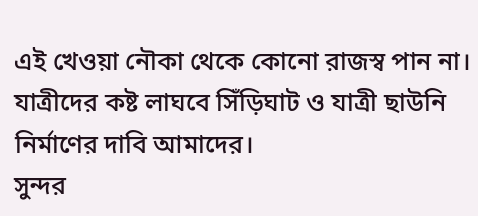এই খেওয়া নৌকা থেকে কোনো রাজস্ব পান না। যাত্রীদের কষ্ট লাঘবে সিঁড়িঘাট ও যাত্রী ছাউনি নির্মাণের দাবি আমাদের।
সুন্দর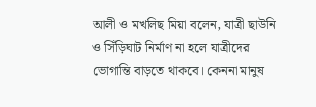আলী ও মখলিছ মিয়া বলেন, যাত্রী ছাউনি ও সিঁড়িঘাট নির্মাণ না হলে যাত্রীদের ভোগান্তি বাড়তে থাকবে। কেননা মানুষ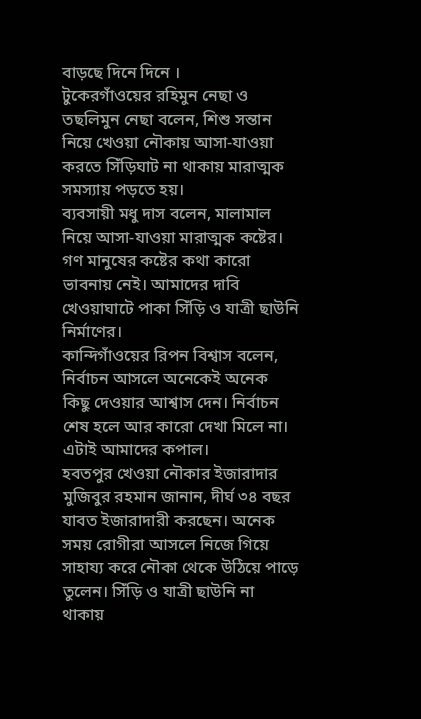বাড়ছে দিনে দিনে ।
টুকেরগাঁওয়ের রহিমুন নেছা ও তছলিমুন নেছা বলেন, শিশু সন্তান নিয়ে খেওয়া নৌকায় আসা-যাওয়া করতে সিঁড়িঘাট না থাকায় মারাত্মক সমস্যায় পড়তে হয়।
ব্যবসায়ী মধু দাস বলেন, মালামাল নিয়ে আসা-যাওয়া মারাত্মক কষ্টের। গণ মানুষের কষ্টের কথা কারো ভাবনায় নেই। আমাদের দাবি খেওয়াঘাটে পাকা সিঁড়ি ও যাত্রী ছাউনি নির্মাণের।
কান্দিগাঁওয়ের রিপন বিশ্বাস বলেন, নির্বাচন আসলে অনেকেই অনেক কিছু দেওয়ার আশ্বাস দেন। নির্বাচন শেষ হলে আর কারো দেখা মিলে না। এটাই আমাদের কপাল।
হবতপুর খেওয়া নৌকার ইজারাদার মুজিবুর রহমান জানান, দীর্ঘ ৩৪ বছর যাবত ইজারাদারী করছেন। অনেক সময় রোগীরা আসলে নিজে গিয়ে সাহায্য করে নৌকা থেকে উঠিয়ে পাড়ে তুলেন। সিঁড়ি ও যাত্রী ছাউনি না থাকায়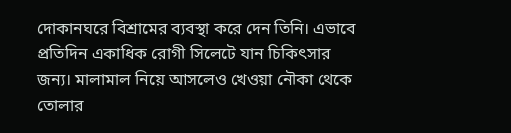দোকানঘরে বিশ্রামের ব্যবস্থা করে দেন তিনি। এভাবে প্রতিদিন একাধিক রোগী সিলেটে যান চিকিৎসার জন্য। মালামাল নিয়ে আসলেও খেওয়া নৌকা থেকে তোলার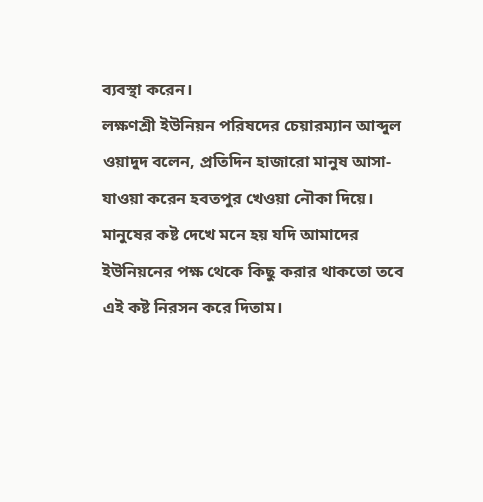ব্যবস্থা করেন।
লক্ষণশ্রী ইউনিয়ন পরিষদের চেয়ারম্যান আব্দুল ওয়াদুদ বলেন, প্রতিদিন হাজারো মানুষ আসা-যাওয়া করেন হবতপুর খেওয়া নৌকা দিয়ে। মানুষের কষ্ট দেখে মনে হয় যদি আমাদের ইউনিয়নের পক্ষ থেকে কিছু করার থাকতো তবে এই কষ্ট নিরসন করে দিতাম।